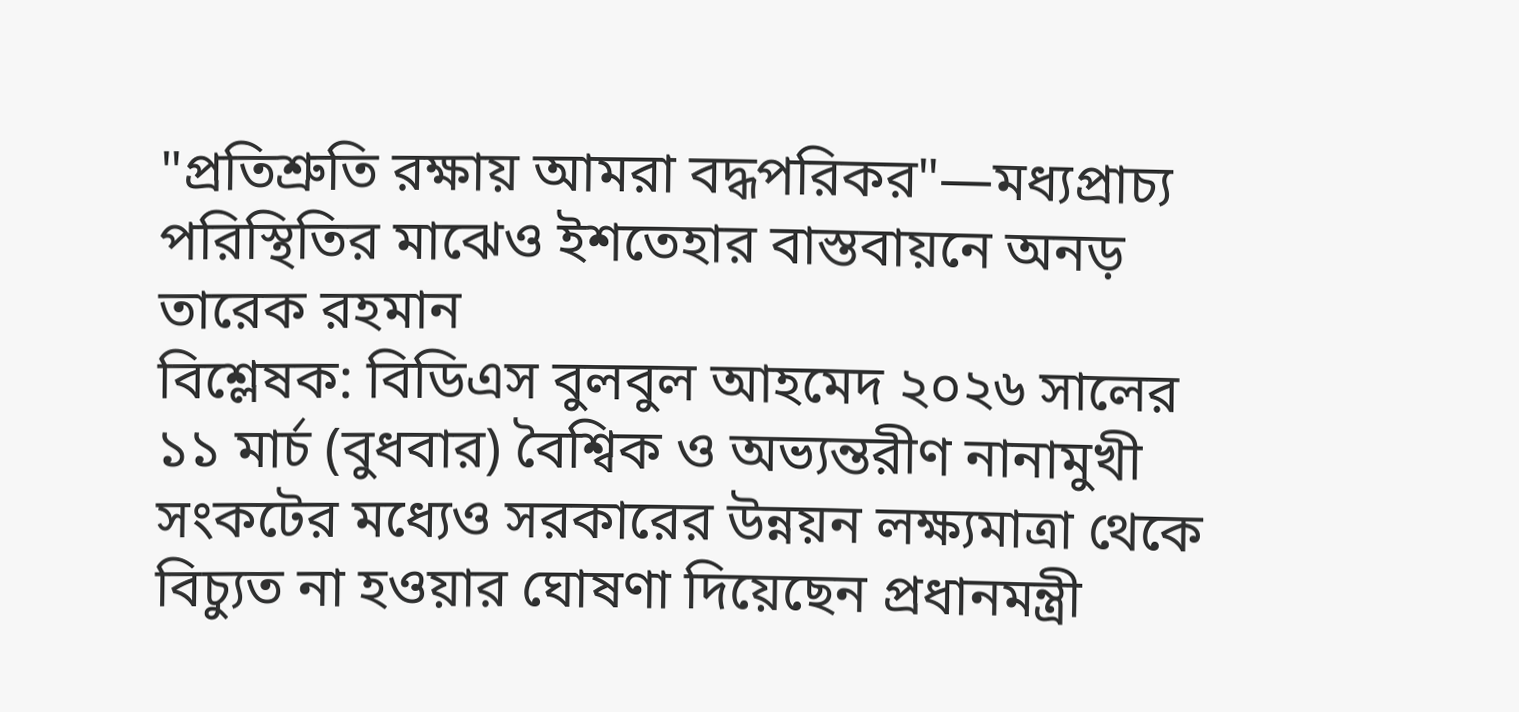"প্রতিশ্রুতি রক্ষায় আমরা বদ্ধপরিকর"—মধ্যপ্রাচ্য পরিস্থিতির মাঝেও ইশতেহার বাস্তবায়নে অনড় তারেক রহমান
বিশ্লেষক: বিডিএস বুলবুল আহমেদ ২০২৬ সালের ১১ মার্চ (বুধবার) বৈশ্বিক ও অভ্যন্তরীণ নানামুখী সংকটের মধ্যেও সরকারের উন্নয়ন লক্ষ্যমাত্রা থেকে বিচ্যুত না হওয়ার ঘোষণা দিয়েছেন প্রধানমন্ত্রী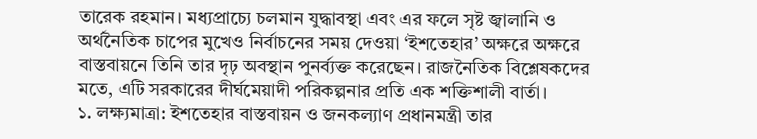তারেক রহমান। মধ্যপ্রাচ্যে চলমান যুদ্ধাবস্থা এবং এর ফলে সৃষ্ট জ্বালানি ও অর্থনৈতিক চাপের মুখেও নির্বাচনের সময় দেওয়া ‘ইশতেহার’ অক্ষরে অক্ষরে বাস্তবায়নে তিনি তার দৃঢ় অবস্থান পুনর্ব্যক্ত করেছেন। রাজনৈতিক বিশ্লেষকদের মতে, এটি সরকারের দীর্ঘমেয়াদী পরিকল্পনার প্রতি এক শক্তিশালী বার্তা।
১. লক্ষ্যমাত্রা: ইশতেহার বাস্তবায়ন ও জনকল্যাণ প্রধানমন্ত্রী তার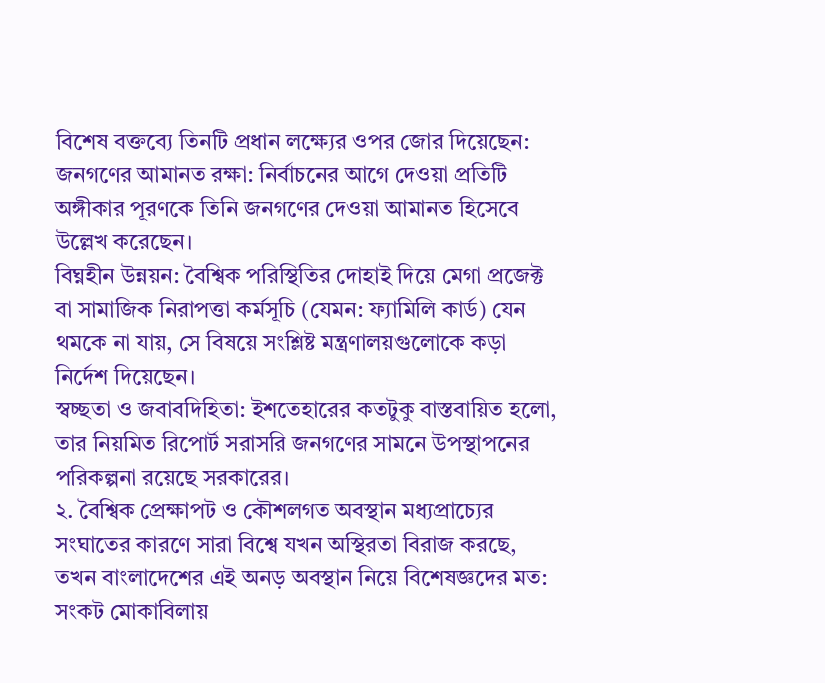বিশেষ বক্তব্যে তিনটি প্রধান লক্ষ্যের ওপর জোর দিয়েছেন:
জনগণের আমানত রক্ষা: নির্বাচনের আগে দেওয়া প্রতিটি অঙ্গীকার পূরণকে তিনি জনগণের দেওয়া আমানত হিসেবে উল্লেখ করেছেন।
বিঘ্নহীন উন্নয়ন: বৈশ্বিক পরিস্থিতির দোহাই দিয়ে মেগা প্রজেক্ট বা সামাজিক নিরাপত্তা কর্মসূচি (যেমন: ফ্যামিলি কার্ড) যেন থমকে না যায়, সে বিষয়ে সংশ্লিষ্ট মন্ত্রণালয়গুলোকে কড়া নির্দেশ দিয়েছেন।
স্বচ্ছতা ও জবাবদিহিতা: ইশতেহারের কতটুকু বাস্তবায়িত হলো, তার নিয়মিত রিপোর্ট সরাসরি জনগণের সামনে উপস্থাপনের পরিকল্পনা রয়েছে সরকারের।
২. বৈশ্বিক প্রেক্ষাপট ও কৌশলগত অবস্থান মধ্যপ্রাচ্যের সংঘাতের কারণে সারা বিশ্বে যখন অস্থিরতা বিরাজ করছে, তখন বাংলাদেশের এই অনড় অবস্থান নিয়ে বিশেষজ্ঞদের মত:
সংকট মোকাবিলায়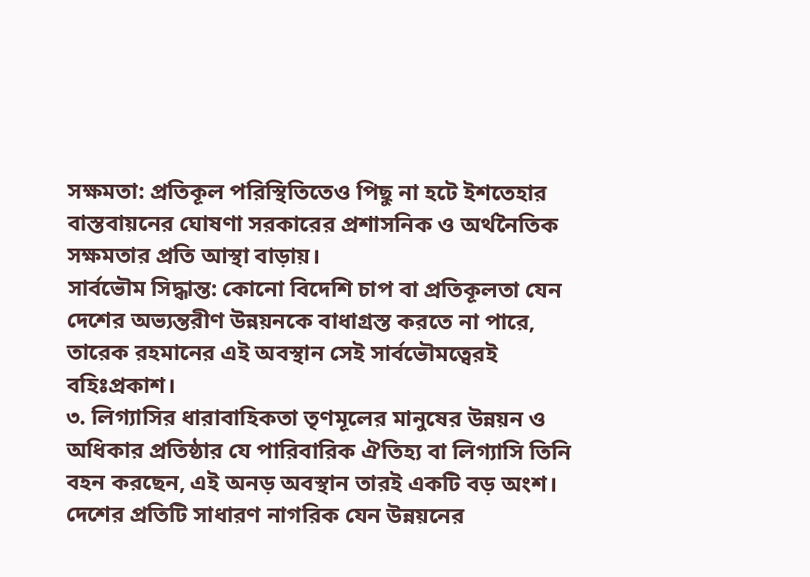সক্ষমতা: প্রতিকূল পরিস্থিতিতেও পিছু না হটে ইশতেহার বাস্তবায়নের ঘোষণা সরকারের প্রশাসনিক ও অর্থনৈতিক সক্ষমতার প্রতি আস্থা বাড়ায়।
সার্বভৌম সিদ্ধান্ত: কোনো বিদেশি চাপ বা প্রতিকূলতা যেন দেশের অভ্যন্তরীণ উন্নয়নকে বাধাগ্রস্ত করতে না পারে, তারেক রহমানের এই অবস্থান সেই সার্বভৌমত্বেরই বহিঃপ্রকাশ।
৩. লিগ্যাসির ধারাবাহিকতা তৃণমূলের মানুষের উন্নয়ন ও অধিকার প্রতিষ্ঠার যে পারিবারিক ঐতিহ্য বা লিগ্যাসি তিনি বহন করছেন, এই অনড় অবস্থান তারই একটি বড় অংশ। দেশের প্রতিটি সাধারণ নাগরিক যেন উন্নয়নের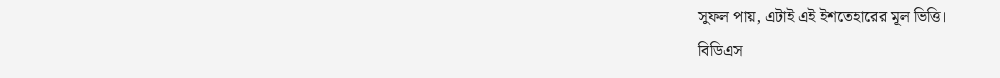সুফল পায়, এটাই এই ইশতেহারের মূল ভিত্তি।
বিডিএস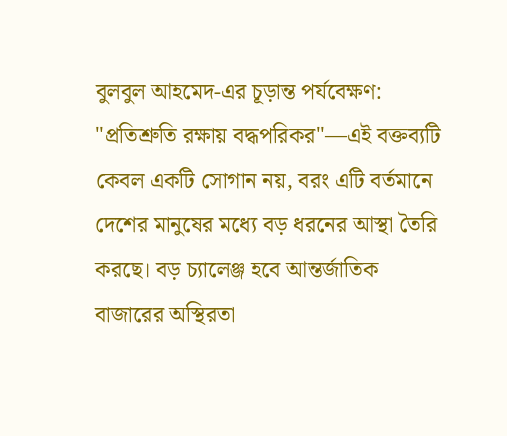বুলবুল আহমেদ-এর চূড়ান্ত পর্যবেক্ষণ: "প্রতিশ্রুতি রক্ষায় বদ্ধপরিকর"—এই বক্তব্যটি কেবল একটি সোগান নয়, বরং এটি বর্তমানে দেশের মানুষের মধ্যে বড় ধরনের আস্থা তৈরি করছে। বড় চ্যালেঞ্জ হবে আন্তর্জাতিক বাজারের অস্থিরতা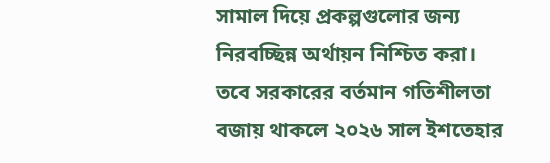সামাল দিয়ে প্রকল্পগুলোর জন্য নিরবচ্ছিন্ন অর্থায়ন নিশ্চিত করা। তবে সরকারের বর্তমান গতিশীলতা বজায় থাকলে ২০২৬ সাল ইশতেহার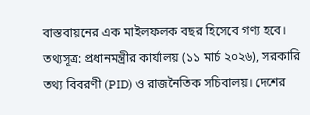বাস্তবায়নের এক মাইলফলক বছর হিসেবে গণ্য হবে।
তথ্যসূত্র: প্রধানমন্ত্রীর কার্যালয় (১১ মার্চ ২০২৬), সরকারি তথ্য বিবরণী (PID) ও রাজনৈতিক সচিবালয়। দেশের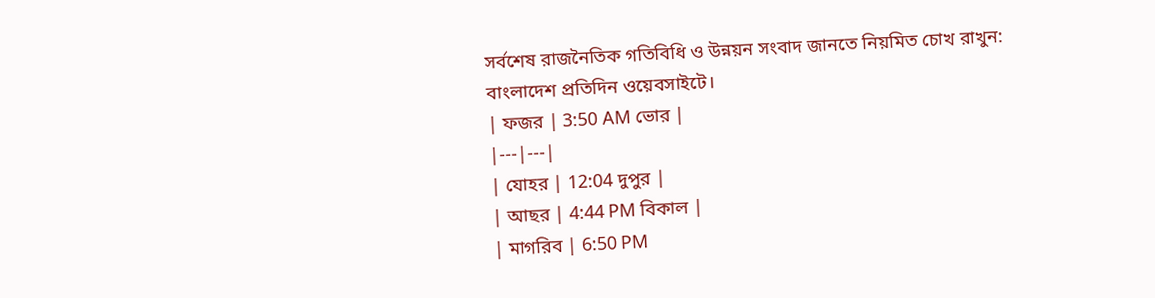সর্বশেষ রাজনৈতিক গতিবিধি ও উন্নয়ন সংবাদ জানতে নিয়মিত চোখ রাখুন: বাংলাদেশ প্রতিদিন ওয়েবসাইটে।
| ফজর | 3:50 AM ভোর |
|---|---|
| যোহর | 12:04 দুপুর |
| আছর | 4:44 PM বিকাল |
| মাগরিব | 6:50 PM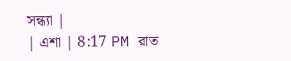সন্ধ্যা |
| এশা | 8:17 PM রাত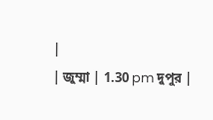|
| জুম্মা | 1.30 pm দুপুর |